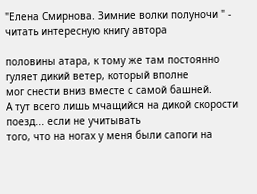"Елена Смирнова. Зимние волки полуночи " - читать интересную книгу автора

половины атара, к тому же там постоянно гуляет дикий ветер, который вполне
мог снести вниз вместе с самой башней.
А тут всего лишь мчащийся на дикой скорости поезд... если не учитывать
того, что на ногах у меня были сапоги на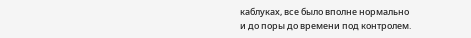каблуках, все было вполне нормально
и до поры до времени под контролем.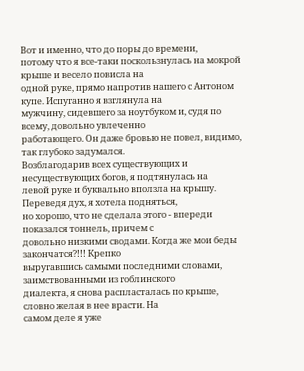Вот и именно, что до поры до времени,
потому что я все-таки поскользнулась на мокрой крыше и весело повисла на
одной руке, прямо напротив нашего с Антоном купе. Испуганно я взглянула на
мужчину, сидевшего за ноутбуком и, судя по всему, довольно увлеченно
работающего. Он даже бровью не повел, видимо, так глубоко задумался.
Возблагодарив всех существующих и несуществующих богов, я подтянулась на
левой руке и буквально вползла на крышу. Переведя дух, я хотела подняться,
но хорошо, что не сделала этого - впереди показался тоннель, причем с
довольно низкими сводами. Когда же мои беды закончатся?!!! Крепко
выругавшись самыми последними словами, заимствованными из гоблинского
диалекта, я снова распласталась по крыше, словно желая в нее врасти. На
самом деле я уже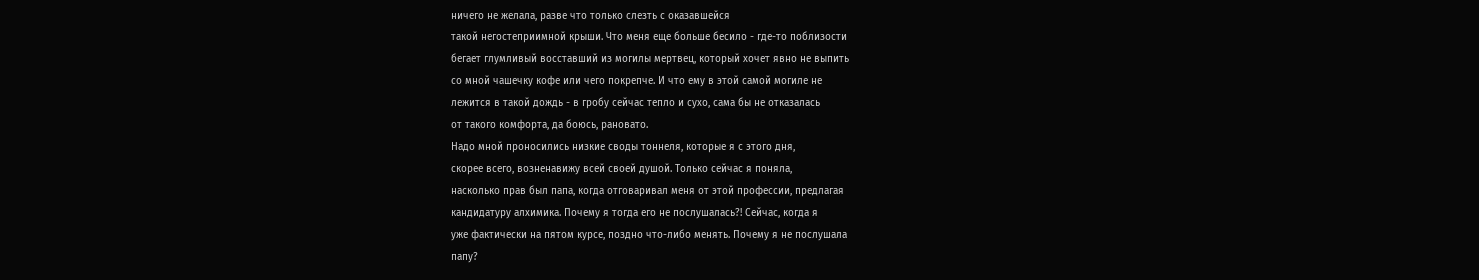ничего не желала, разве что только слезть с оказавшейся
такой негостеприимной крыши. Что меня еще больше бесило - где-то поблизости
бегает глумливый восставший из могилы мертвец, который хочет явно не выпить
со мной чашечку кофе или чего покрепче. И что ему в этой самой могиле не
лежится в такой дождь - в гробу сейчас тепло и сухо, сама бы не отказалась
от такого комфорта, да боюсь, рановато.
Надо мной проносились низкие своды тоннеля, которые я с этого дня,
скорее всего, возненавижу всей своей душой. Только сейчас я поняла,
насколько прав был папа, когда отговаривал меня от этой профессии, предлагая
кандидатуру алхимика. Почему я тогда его не послушалась?! Сейчас, когда я
уже фактически на пятом курсе, поздно что-либо менять. Почему я не послушала
папу?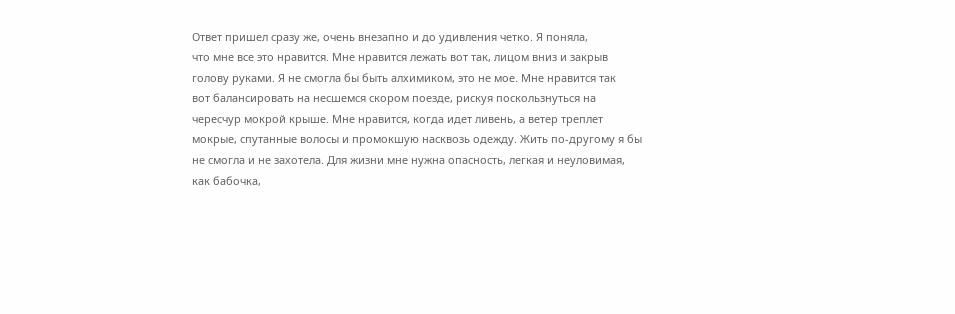Ответ пришел сразу же, очень внезапно и до удивления четко. Я поняла,
что мне все это нравится. Мне нравится лежать вот так, лицом вниз и закрыв
голову руками. Я не смогла бы быть алхимиком, это не мое. Мне нравится так
вот балансировать на несшемся скором поезде, рискуя поскользнуться на
чересчур мокрой крыше. Мне нравится, когда идет ливень, а ветер треплет
мокрые, спутанные волосы и промокшую насквозь одежду. Жить по-другому я бы
не смогла и не захотела. Для жизни мне нужна опасность, легкая и неуловимая,
как бабочка,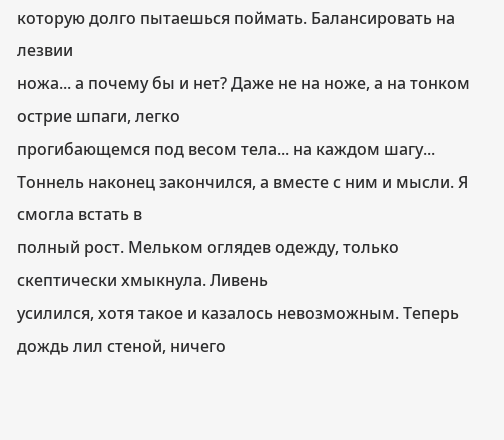которую долго пытаешься поймать. Балансировать на лезвии
ножа... а почему бы и нет? Даже не на ноже, а на тонком острие шпаги, легко
прогибающемся под весом тела... на каждом шагу...
Тоннель наконец закончился, а вместе с ним и мысли. Я смогла встать в
полный рост. Мельком оглядев одежду, только скептически хмыкнула. Ливень
усилился, хотя такое и казалось невозможным. Теперь дождь лил стеной, ничего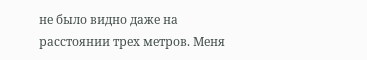не было видно даже на расстоянии трех метров. Меня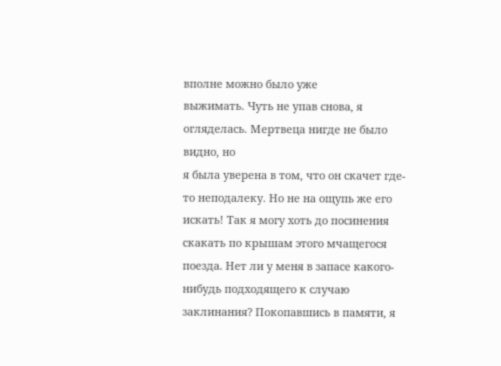вполне можно было уже
выжимать. Чуть не упав снова, я огляделась. Мертвеца нигде не было видно, но
я была уверена в том, что он скачет где-то неподалеку. Но не на ощупь же его
искать! Так я могу хоть до посинения скакать по крышам этого мчащегося
поезда. Нет ли у меня в запасе какого-нибудь подходящего к случаю
заклинания? Покопавшись в памяти, я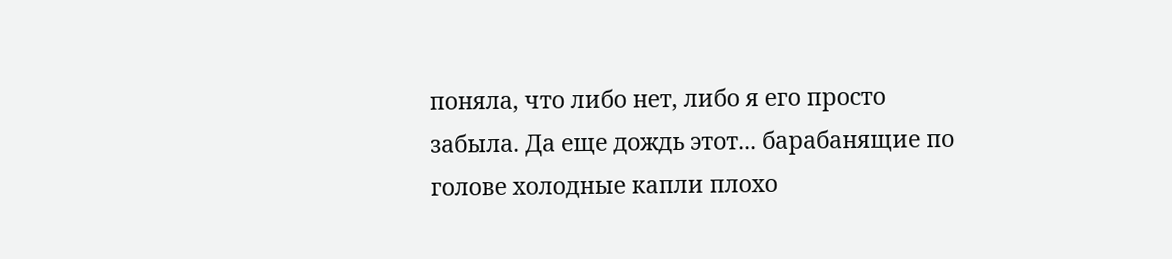поняла, что либо нет, либо я его просто
забыла. Да еще дождь этот... барабанящие по голове холодные капли плохо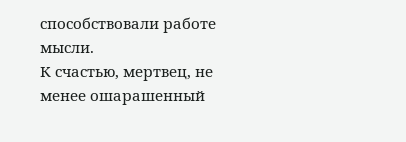способствовали работе мысли.
К счастью, мертвец, не менее ошарашенный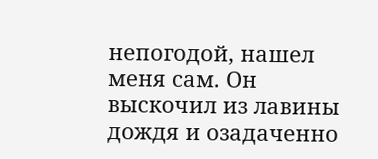непогодой, нашел меня сам. Он
выскочил из лавины дождя и озадаченно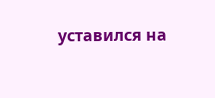уставился на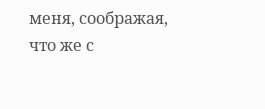меня, соображая, что же с